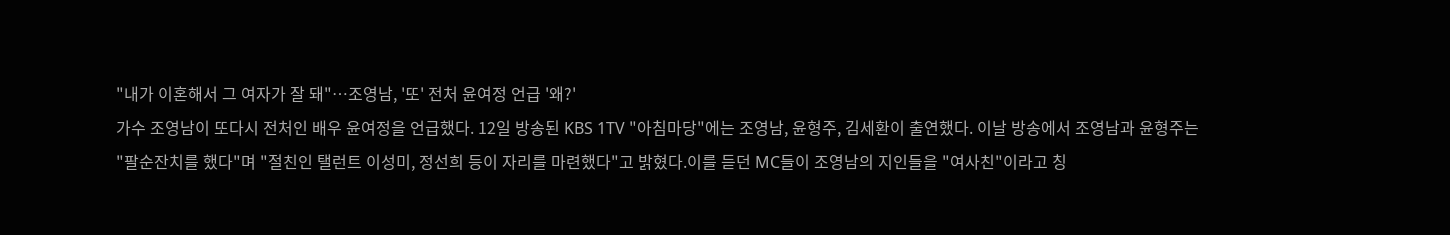"내가 이혼해서 그 여자가 잘 돼"…조영남, '또' 전처 윤여정 언급 '왜?'
가수 조영남이 또다시 전처인 배우 윤여정을 언급했다. 12일 방송된 KBS 1TV "아침마당"에는 조영남, 윤형주, 김세환이 출연했다. 이날 방송에서 조영남과 윤형주는 "팔순잔치를 했다"며 "절친인 탤런트 이성미, 정선희 등이 자리를 마련했다"고 밝혔다.이를 듣던 MC들이 조영남의 지인들을 "여사친"이라고 칭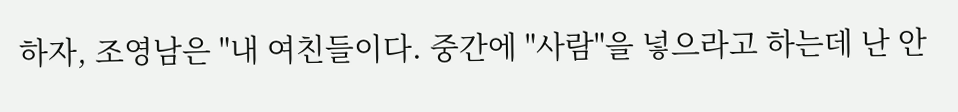하자, 조영남은 "내 여친들이다. 중간에 "사람"을 넣으라고 하는데 난 안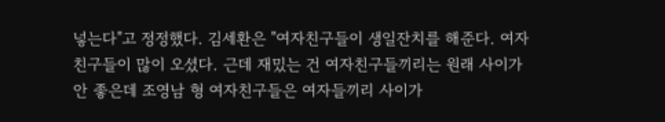넣는다"고 정정했다. 김세환은 "여자친구들이 생일잔치를 해준다. 여자친구들이 많이 오셨다. 근데 재밌는 건 여자친구들끼리는 원래 사이가 안 좋은데 조영남 형 여자친구들은 여자들끼리 사이가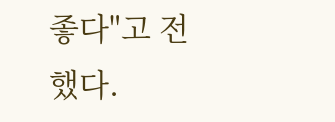좋다"고 전했다.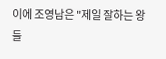이에 조영남은 "제일 잘하는 왕들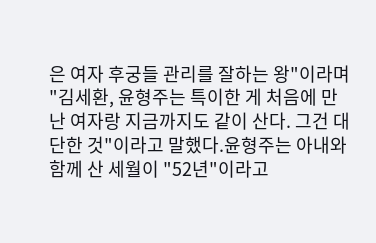은 여자 후궁들 관리를 잘하는 왕"이라며 "김세환, 윤형주는 특이한 게 처음에 만난 여자랑 지금까지도 같이 산다. 그건 대단한 것"이라고 말했다.윤형주는 아내와 함께 산 세월이 "52년"이라고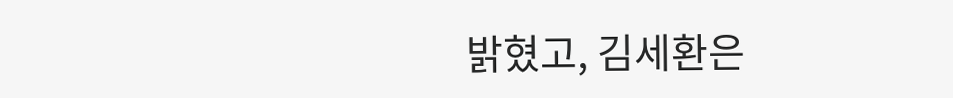밝혔고, 김세환은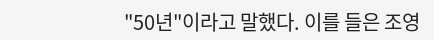"50년"이라고 말했다. 이를 들은 조영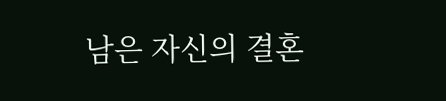남은 자신의 결혼